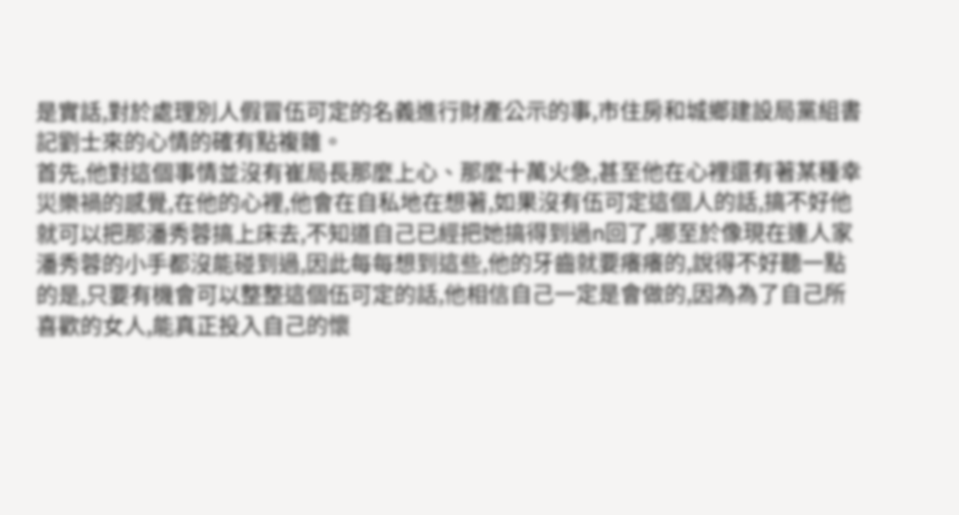是實話,對於處理別人假冒伍可定的名義進行財產公示的事,市住房和城鄉建設局黨組書記劉士來的心情的確有點複雜。
首先,他對這個事情並沒有崔局長那麼上心、那麼十萬火急,甚至他在心裡還有著某種幸災樂禍的感覺,在他的心裡,他會在自私地在想著,如果沒有伍可定這個人的話,搞不好他就可以把那潘秀蓉搞上床去,不知道自己已經把她搞得到過n回了,哪至於像現在連人家潘秀蓉的小手都沒能碰到過,因此每每想到這些,他的牙齒就要癢癢的,說得不好聽一點的是,只要有機會可以整整這個伍可定的話,他相信自己一定是會做的,因為為了自己所喜歡的女人,能真正投入自己的懷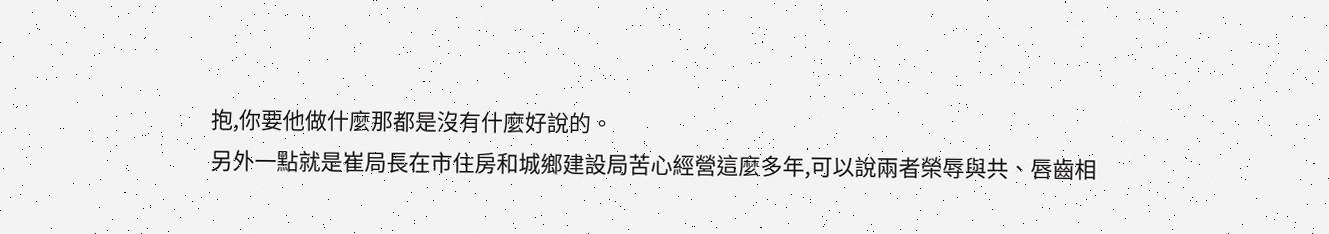抱,你要他做什麼那都是沒有什麼好說的。
另外一點就是崔局長在市住房和城鄉建設局苦心經營這麼多年,可以說兩者榮辱與共、唇齒相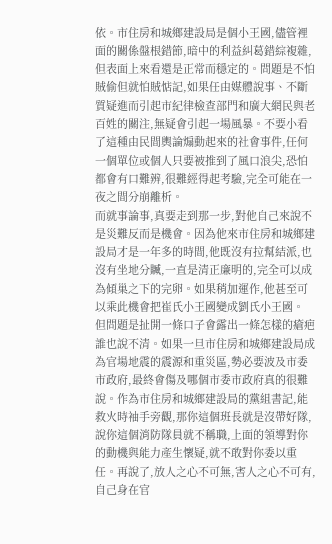依。市住房和城鄉建設局是個小王國,儘管裡面的關係盤根錯節,暗中的利益糾葛錯綜複雜,但表面上來看還是正常而穩定的。問題是不怕賊偷但就怕賊惦記,如果任由媒體說事、不斷質疑進而引起市紀律檢查部門和廣大網民與老百姓的關注,無疑會引起一場風暴。不要小看了這種由民間輿論煽動起來的社會事件,任何一個單位或個人只要被推到了風口浪尖,恐怕都會有口難辨,很難經得起考驗,完全可能在一夜之間分崩離析。
而就事論事,真要走到那一步,對他自己來說不是災難反而是機會。因為他來市住房和城鄉建設局才是一年多的時間,他既沒有拉幫結派,也沒有坐地分贓,一直是清正廉明的,完全可以成為傾巢之下的完卵。如果稍加運作,他甚至可以乘此機會把崔氏小王國變成劉氏小王國。
但問題是扯開一條口子會露出一條怎樣的瘡疤誰也說不清。如果一旦市住房和城鄉建設局成為官場地震的震源和重災區,勢必要波及市委市政府,最終會傷及哪個市委市政府真的很難說。作為市住房和城鄉建設局的黨組書記,能救火時袖手旁觀,那你這個班長就是沒帶好隊,說你這個消防隊員就不稱職,上面的領導對你的動機與能力產生懷疑,就不敢對你委以重任。再說了,放人之心不可無,害人之心不可有,自己身在官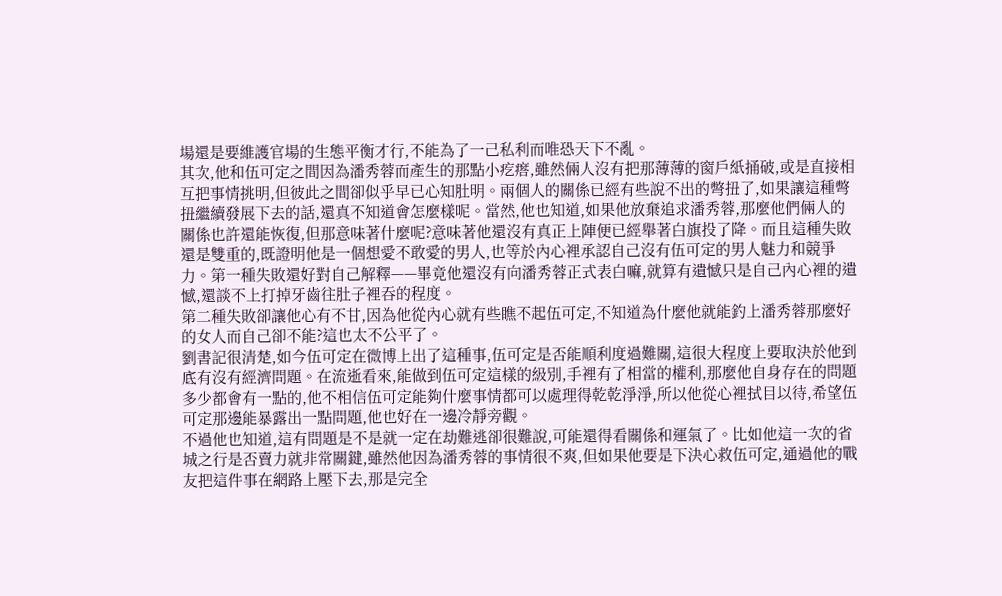場還是要維護官場的生態平衡才行,不能為了一己私利而唯恐天下不亂。
其次,他和伍可定之間因為潘秀蓉而產生的那點小疙瘩,雖然倆人沒有把那薄薄的窗戶紙捅破,或是直接相互把事情挑明,但彼此之間卻似乎早已心知肚明。兩個人的關係已經有些說不出的彆扭了,如果讓這種彆扭繼續發展下去的話,還真不知道會怎麼樣呢。當然,他也知道,如果他放棄追求潘秀蓉,那麼他們倆人的關係也許還能恢復,但那意味著什麼呢?意味著他還沒有真正上陣便已經舉著白旗投了降。而且這種失敗還是雙重的,既證明他是一個想愛不敢愛的男人,也等於內心裡承認自己沒有伍可定的男人魅力和競爭力。第一種失敗還好對自己解釋——畢竟他還沒有向潘秀蓉正式表白嘛,就算有遺憾只是自己內心裡的遺憾,還談不上打掉牙齒往肚子裡吞的程度。
第二種失敗卻讓他心有不甘,因為他從內心就有些瞧不起伍可定,不知道為什麼他就能釣上潘秀蓉那麼好的女人而自己卻不能?這也太不公平了。
劉書記很清楚,如今伍可定在微博上出了這種事,伍可定是否能順利度過難關,這很大程度上要取決於他到底有沒有經濟問題。在流逝看來,能做到伍可定這樣的級別,手裡有了相當的權利,那麼他自身存在的問題多少都會有一點的,他不相信伍可定能夠什麼事情都可以處理得乾乾淨淨,所以他從心裡拭目以待,希望伍可定那邊能暴露出一點問題,他也好在一邊冷靜旁觀。
不過他也知道,這有問題是不是就一定在劫難逃卻很難說,可能還得看關係和運氣了。比如他這一次的省城之行是否賣力就非常關鍵,雖然他因為潘秀蓉的事情很不爽,但如果他要是下決心救伍可定,通過他的戰友把這件事在網路上壓下去,那是完全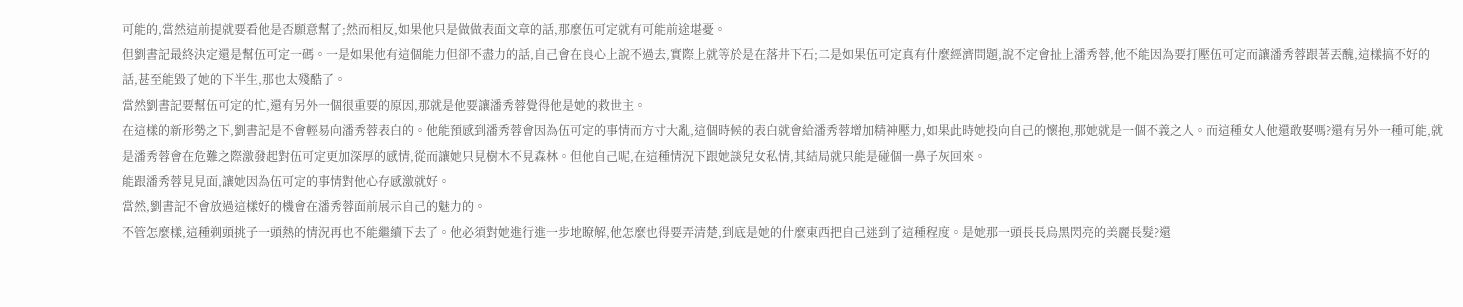可能的,當然這前提就要看他是否願意幫了;然而相反,如果他只是做做表面文章的話,那麼伍可定就有可能前途堪憂。
但劉書記最終決定還是幫伍可定一碼。一是如果他有這個能力但卻不盡力的話,自己會在良心上說不過去,實際上就等於是在落井下石;二是如果伍可定真有什麼經濟問題,說不定會扯上潘秀蓉,他不能因為要打壓伍可定而讓潘秀蓉跟著丟醜,這樣搞不好的話,甚至能毀了她的下半生,那也太殘酷了。
當然劉書記要幫伍可定的忙,還有另外一個很重要的原因,那就是他要讓潘秀蓉覺得他是她的救世主。
在這樣的新形勢之下,劉書記是不會輕易向潘秀蓉表白的。他能預感到潘秀蓉會因為伍可定的事情而方寸大亂,這個時候的表白就會給潘秀蓉增加精神壓力,如果此時她投向自己的懷抱,那她就是一個不義之人。而這種女人他還敢娶嗎?還有另外一種可能,就是潘秀蓉會在危難之際激發起對伍可定更加深厚的感情,從而讓她只見樹木不見森林。但他自己呢,在這種情況下跟她談兒女私情,其結局就只能是碰個一鼻子灰回來。
能跟潘秀蓉見見面,讓她因為伍可定的事情對他心存感激就好。
當然,劉書記不會放過這樣好的機會在潘秀蓉面前展示自己的魅力的。
不管怎麼樣,這種剃頭挑子一頭熱的情況再也不能繼續下去了。他必須對她進行進一步地瞭解,他怎麼也得要弄清楚,到底是她的什麼東西把自己迷到了這種程度。是她那一頭長長烏黑閃亮的美麗長髮?還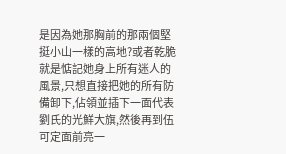是因為她那胸前的那兩個堅挺小山一樣的高地?或者乾脆就是惦記她身上所有迷人的風景,只想直接把她的所有防備卸下,佔領並插下一面代表劉氏的光鮮大旗,然後再到伍可定面前亮一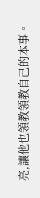亮,讓他也領教領教自己的本事。